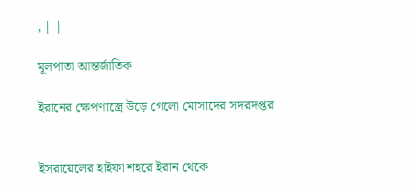, | |

মূলপাতা আন্তর্জাতিক

ইরানের ক্ষেপণাস্ত্রে উড়ে গেলো মোসাদের সদরদপ্তর


ইসরায়েলের হাইফা শহরে ইরান থেকে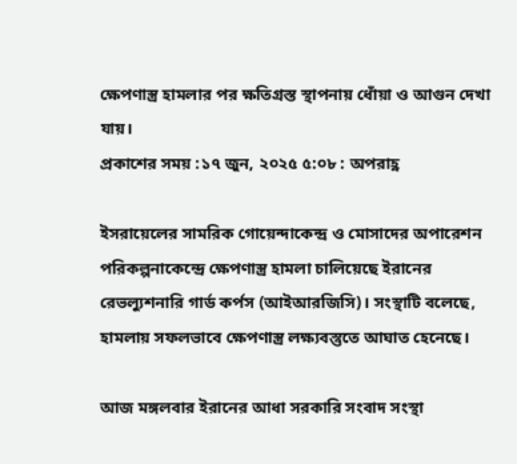ক্ষেপণাস্ত্র হামলার পর ক্ষতিগ্রস্ত স্থাপনায় ধোঁয়া ও আগুন দেখা যায়।
প্রকাশের সময় :১৭ জুন, ২০২৫ ৫:০৮ : অপরাহ্ণ

ইসরায়েলের সামরিক গোয়েন্দাকেন্দ্র ও মোসাদের অপারেশন পরিকল্পনাকেন্দ্রে ক্ষেপণাস্ত্র হামলা চালিয়েছে ইরানের রেভল্যুশনারি গার্ড কর্পস (আইআরজিসি)। সংস্থাটি বলেছে, হামলায় সফলভাবে ক্ষেপণাস্ত্র লক্ষ্যবস্তুতে আঘাত হেনেছে।

আজ মঙ্গলবার ইরানের আধা সরকারি সংবাদ সংস্থা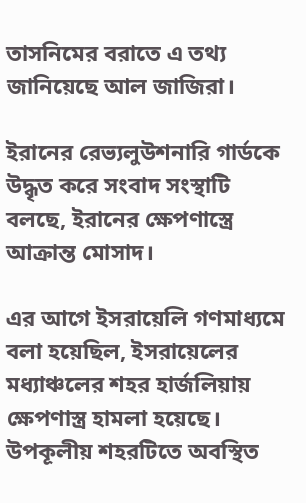তাসনিমের বরাতে এ তথ্য জানিয়েছে আল জাজিরা।

ইরানের রেভ্যলুউশনারি গার্ডকে উদ্ধৃত করে সংবাদ সংস্থাটি বলছে, ইরানের ক্ষেপণাস্ত্রে আক্রান্ত মোসাদ।

এর আগে ইসরায়েলি গণমাধ্যমে বলা হয়েছিল, ইসরায়েলের মধ্যাঞ্চলের শহর হার্জলিয়ায় ক্ষেপণাস্ত্র হামলা হয়েছে। উপকূলীয় শহরটিতে অবস্থিত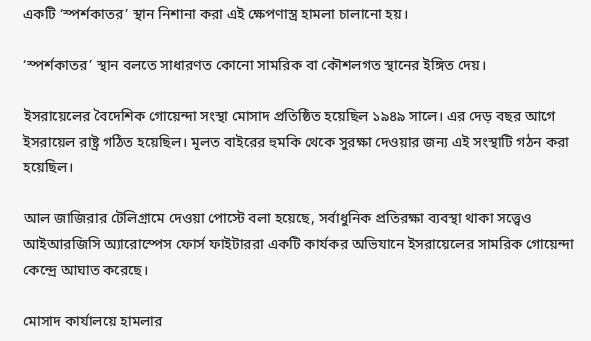একটি ‘স্পর্শকাতর’ স্থান নিশানা করা এই ক্ষেপণাস্ত্র হামলা চালানো হয়।

‘স্পর্শকাতর’ স্থান বলতে সাধারণত কোনো সামরিক বা কৌশলগত স্থানের ইঙ্গিত দেয়।

ইসরায়েলের বৈদেশিক গোয়েন্দা সংস্থা মোসাদ প্রতিষ্ঠিত হয়েছিল ১৯৪৯ সালে। এর দেড় বছর আগে ইসরায়েল রাষ্ট্র গঠিত হয়েছিল। মূলত বাইরের হুমকি থেকে সুরক্ষা দেওয়ার জন্য এই সংস্থাটি গঠন করা হয়েছিল।

আল জাজিরার টেলিগ্রামে দেওয়া পোস্টে বলা হয়েছে, সর্বাধুনিক প্রতিরক্ষা ব্যবস্থা থাকা সত্ত্বেও আইআরজিসি অ্যারোস্পেস ফোর্স ফাইটাররা একটি কার্যকর অভিযানে ইসরায়েলের সামরিক গোয়েন্দা কেন্দ্রে আঘাত করেছে।

মোসাদ কার্যালয়ে হামলার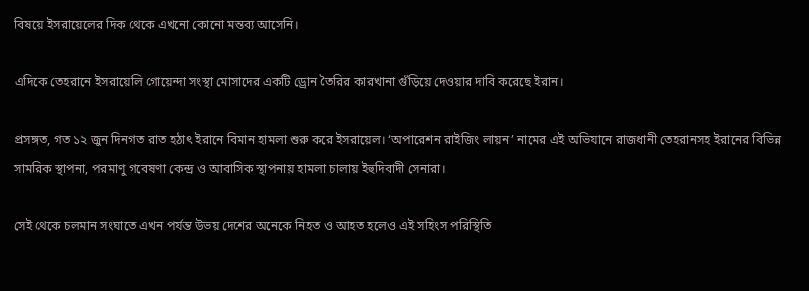বিষয়ে ইসরায়েলের দিক থেকে এখনো কোনো মন্তব্য আসেনি।

এদিকে তেহরানে ইসরায়েলি গোয়েন্দা সংস্থা মোসাদের একটি ড্রোন তৈরির কারখানা গুঁড়িয়ে দেওয়ার দাবি করেছে ইরান।

প্রসঙ্গত, গত ১২ জুন দিনগত রাত হঠাৎ ইরানে বিমান হামলা শুরু করে ইসরায়েল। ‘অপারেশন রাইজিং লায়ন’ নামের এই অভিযানে রাজধানী তেহরানসহ ইরানের বিভিন্ন সামরিক স্থাপনা, পরমাণু গবেষণা কেন্দ্র ও আবাসিক স্থাপনায় হামলা চালায় ইহুদিবাদী সেনারা।

সেই থেকে চলমান সংঘাতে এখন পর্যন্ত উভয় দেশের অনেকে নিহত ও আহত হলেও এই সহিংস পরিস্থিতি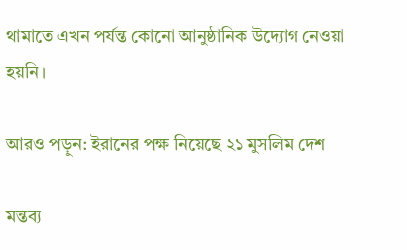থামাতে এখন পর্যন্ত কোনো আনুষ্ঠানিক উদ্যোগ নেওয়া হয়নি।

আরও পড়ুন: ইরানের পক্ষ নিয়েছে ২১ মুসলিম দেশ

মন্তব্য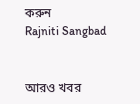করুন
Rajniti Sangbad


আরও খবর